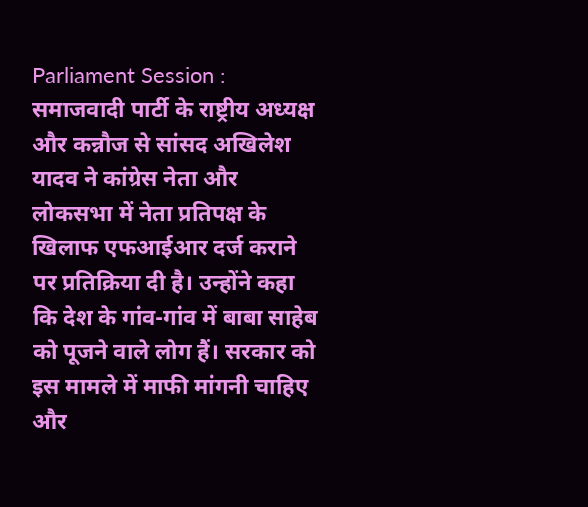Parliament Session : समाजवादी पार्टी के राष्ट्रीय अध्यक्ष और कन्नौज से सांसद अखिलेश यादव ने कांग्रेस नेता और लोकसभा में नेता प्रतिपक्ष के खिलाफ एफआईआर दर्ज कराने पर प्रतिक्रिया दी है। उन्होंने कहा कि देश के गांव-गांव में बाबा साहेब को पूजने वाले लोग हैं। सरकार को इस मामले में माफी मांगनी चाहिए और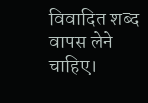विवादित शब्द वापस लेने चाहिए।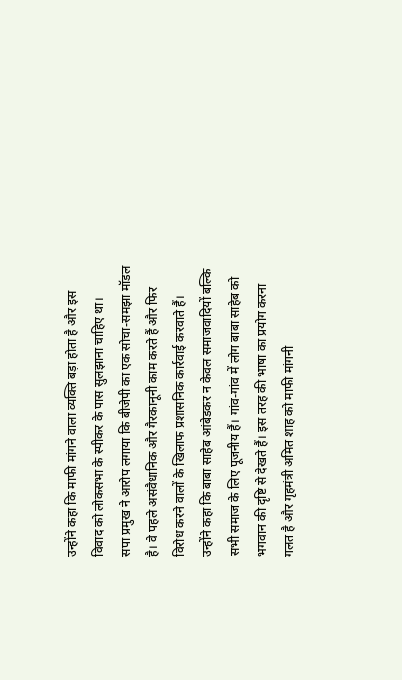उन्होंने कहा कि माफी मांगने वाला व्यक्ति बड़ा होता है और इस विवाद को लोकसभा के स्पीकर के पास सुलझाना चाहिए था।
सपा प्रमुख ने आरोप लगाया कि बीजेपी का एक सोचा-समझा मॉडल है। वे पहले असंवैधानिक और गैरकानूनी काम करते हैं और फिर विरोध करने वालों के खिलाफ प्रशासनिक कार्रवाई करवाते हैं। उन्होंने कहा कि बाबा साहेब आंबेडकर न केवल समाजवादियों बल्कि सभी समाज के लिए पूजनीय हैं। गांव-गांव में लोग बाबा साहेब को भगवान की दृष्टि से देखते हैं। इस तरह की भाषा का प्रयोग करना गलत है और गृहमंत्री अमित शाह को माफी मांगनी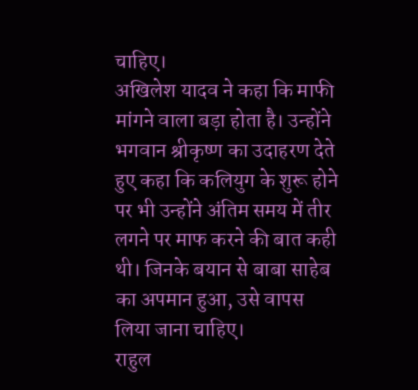चाहिए।
अखिलेश यादव ने कहा कि माफी मांगने वाला बड़ा होता है। उन्होंने भगवान श्रीकृष्ण का उदाहरण देते हुए कहा कि कलियुग के शुरू होने पर भी उन्होंने अंतिम समय में तीर लगने पर माफ करने की बात कही थी। जिनके बयान से बाबा साहेब का अपमान हुआ, उसे वापस लिया जाना चाहिए।
राहुल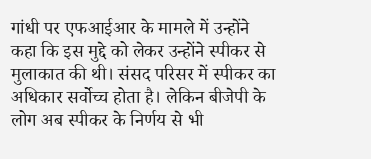गांधी पर एफआईआर के मामले में उन्होंने कहा कि इस मुद्दे को लेकर उन्होंने स्पीकर से मुलाकात की थी। संसद परिसर में स्पीकर का अधिकार सर्वोच्च होता है। लेकिन बीजेपी के लोग अब स्पीकर के निर्णय से भी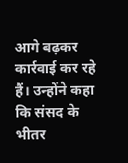आगे बढ़कर कार्रवाई कर रहे हैं। उन्होंने कहा कि संसद के भीतर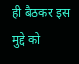ही बैठकर इस मुद्दे को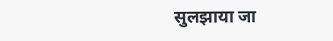सुलझाया जा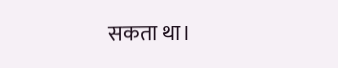सकता था।